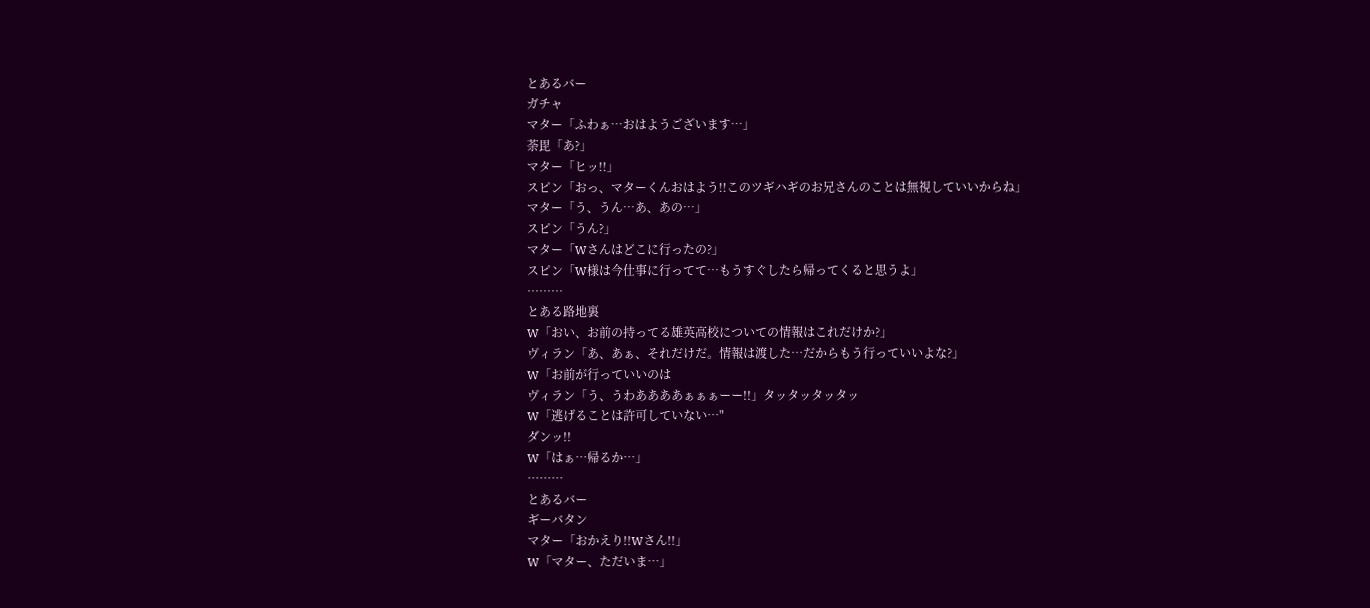とあるバー
ガチャ
マター「ふわぁ…おはようございます…」
荼毘「あ?」
マター「ヒッ!!」
スピン「おっ、マターくんおはよう!!このツギハギのお兄さんのことは無視していいからね」
マター「う、うん…あ、あの…」
スピン「うん?」
マター「Wさんはどこに行ったの?」
スピン「W様は今仕事に行ってて…もうすぐしたら帰ってくると思うよ」
………
とある路地裏
W「おい、お前の持ってる雄英高校についての情報はこれだけか?」
ヴィラン「あ、あぁ、それだけだ。情報は渡した…だからもう行っていいよな?」
W「お前が行っていいのは
ヴィラン「う、うわああああぁぁぁーー!!」タッタッタッタッ
W「逃げることは許可していない…"
ダンッ!!
W「はぁ…帰るか…」
………
とあるバー
ギーバタン
マター「おかえり!!Wさん!!」
W「マター、ただいま…」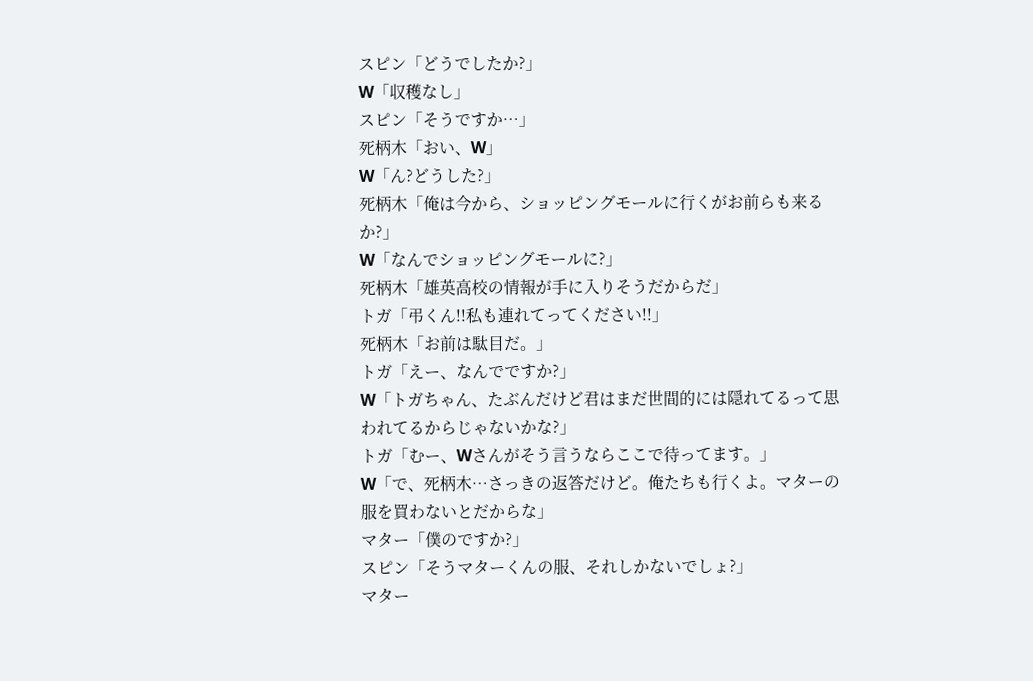スピン「どうでしたか?」
W「収穫なし」
スピン「そうですか…」
死柄木「おい、W」
W「ん?どうした?」
死柄木「俺は今から、ショッピングモールに行くがお前らも来るか?」
W「なんでショッピングモールに?」
死柄木「雄英高校の情報が手に入りそうだからだ」
トガ「弔くん!!私も連れてってください!!」
死柄木「お前は駄目だ。」
トガ「えー、なんでですか?」
W「トガちゃん、たぶんだけど君はまだ世間的には隠れてるって思われてるからじゃないかな?」
トガ「むー、Wさんがそう言うならここで待ってます。」
W「で、死柄木…さっきの返答だけど。俺たちも行くよ。マターの服を買わないとだからな」
マター「僕のですか?」
スピン「そうマターくんの服、それしかないでしょ?」
マター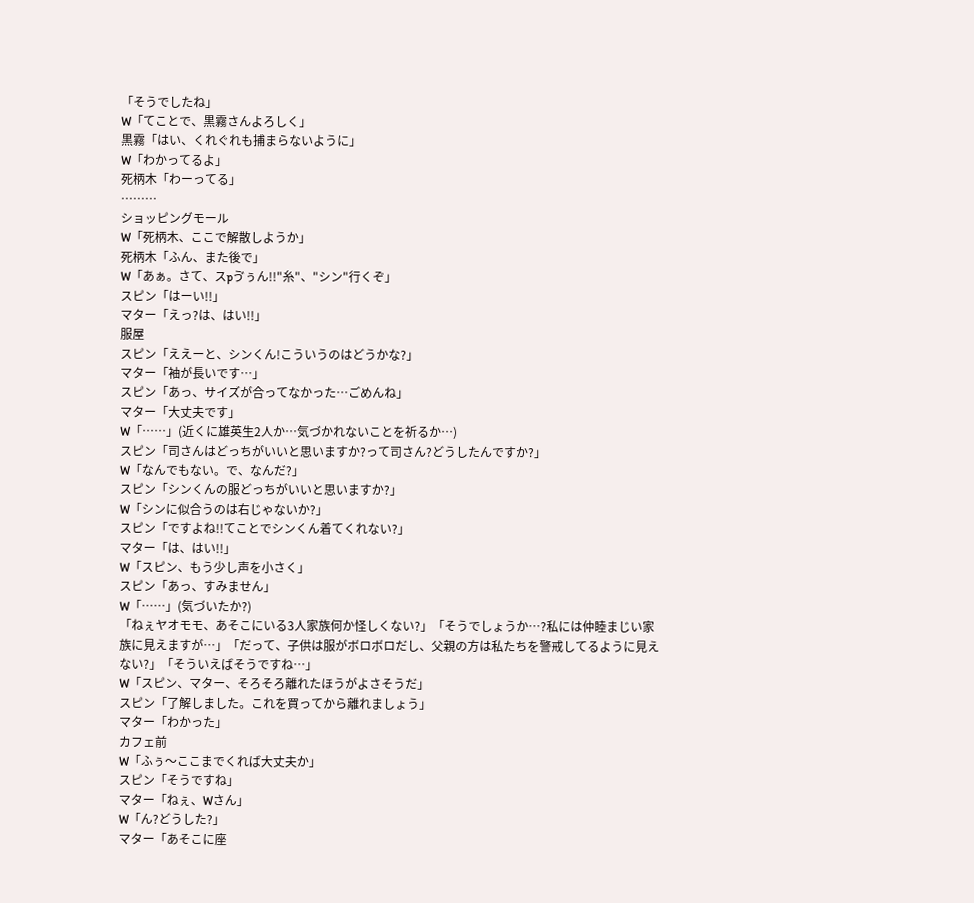「そうでしたね」
W「てことで、黒霧さんよろしく」
黒霧「はい、くれぐれも捕まらないように」
W「わかってるよ」
死柄木「わーってる」
………
ショッピングモール
W「死柄木、ここで解散しようか」
死柄木「ふん、また後で」
W「あぁ。さて、スpゔぅん!!"糸"、"シン"行くぞ」
スピン「はーい!!」
マター「えっ?は、はい!!」
服屋
スピン「ええーと、シンくん!こういうのはどうかな?」
マター「袖が長いです…」
スピン「あっ、サイズが合ってなかった…ごめんね」
マター「大丈夫です」
W「……」(近くに雄英生2人か…気づかれないことを祈るか…)
スピン「司さんはどっちがいいと思いますか?って司さん?どうしたんですか?」
W「なんでもない。で、なんだ?」
スピン「シンくんの服どっちがいいと思いますか?」
W「シンに似合うのは右じゃないか?」
スピン「ですよね!!てことでシンくん着てくれない?」
マター「は、はい!!」
W「スピン、もう少し声を小さく」
スピン「あっ、すみません」
W「……」(気づいたか?)
「ねぇヤオモモ、あそこにいる3人家族何か怪しくない?」「そうでしょうか…?私には仲睦まじい家族に見えますが…」「だって、子供は服がボロボロだし、父親の方は私たちを警戒してるように見えない?」「そういえばそうですね…」
W「スピン、マター、そろそろ離れたほうがよさそうだ」
スピン「了解しました。これを買ってから離れましょう」
マター「わかった」
カフェ前
W「ふぅ〜ここまでくれば大丈夫か」
スピン「そうですね」
マター「ねぇ、Wさん」
W「ん?どうした?」
マター「あそこに座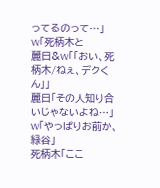ってるのって…」
W「死柄木と
麗日&W「「おい、死柄木/ねぇ、デクくん」」
麗日「その人知り合いじゃないよね…」
W「やっぱりお前か、緑谷」
死柄木「ここ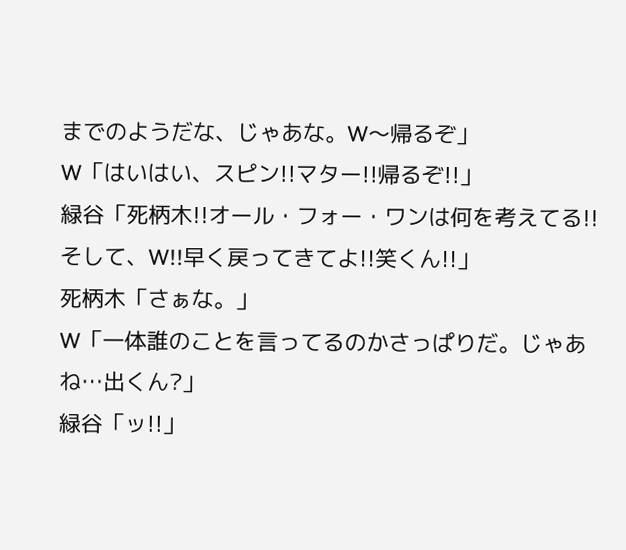までのようだな、じゃあな。W〜帰るぞ」
W「はいはい、スピン!!マター!!帰るぞ!!」
緑谷「死柄木!!オール・フォー・ワンは何を考えてる!!そして、W!!早く戻ってきてよ!!笑くん!!」
死柄木「さぁな。」
W「一体誰のことを言ってるのかさっぱりだ。じゃあね…出くん?」
緑谷「ッ!!」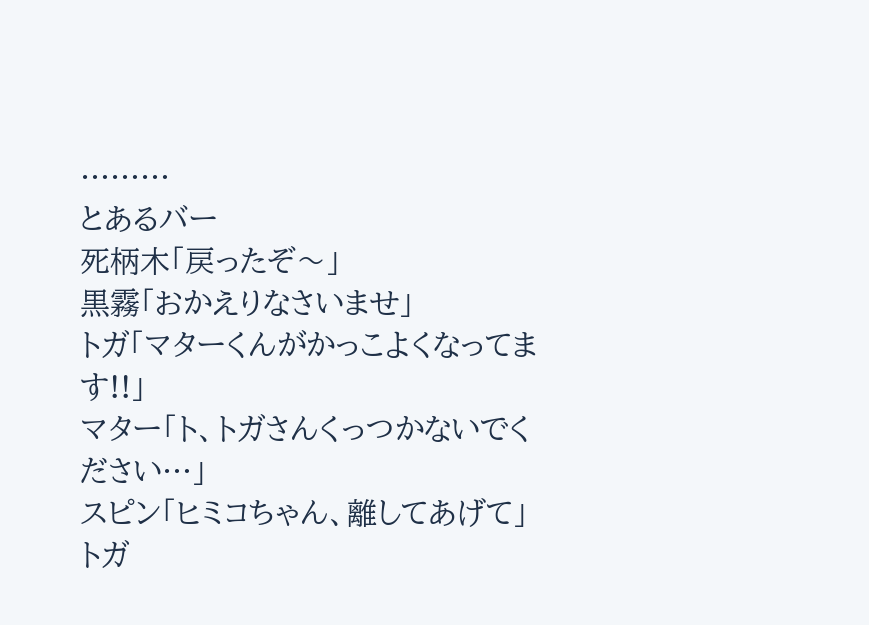………
とあるバー
死柄木「戻ったぞ〜」
黒霧「おかえりなさいませ」
トガ「マターくんがかっこよくなってます!!」
マター「ト、トガさんくっつかないでください…」
スピン「ヒミコちゃん、離してあげて」
トガ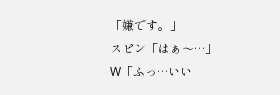「嫌です。」
スピン「はぁ〜…」
W「ふっ…いい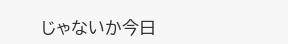じゃないか今日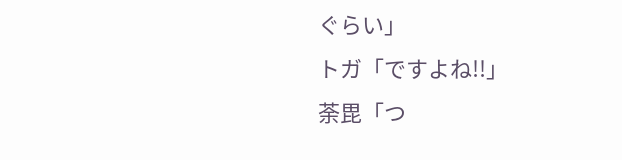ぐらい」
トガ「ですよね!!」
荼毘「つ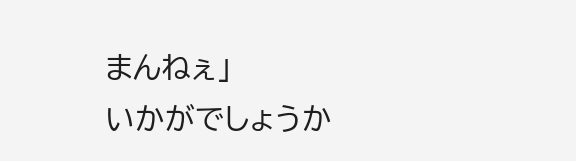まんねぇ」
いかがでしょうか